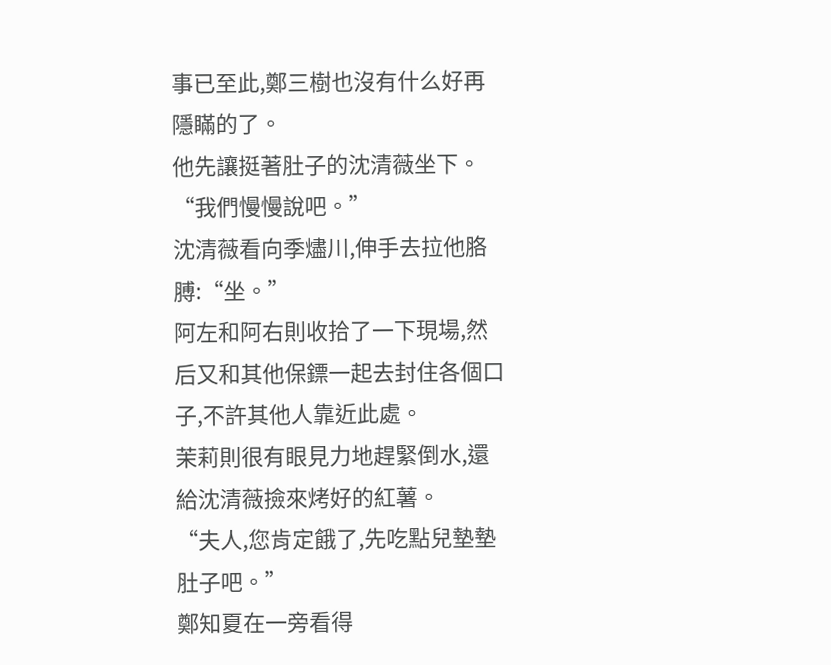事已至此,鄭三樹也沒有什么好再隱瞞的了。
他先讓挺著肚子的沈清薇坐下。
“我們慢慢說吧。”
沈清薇看向季燼川,伸手去拉他胳膊:“坐。”
阿左和阿右則收拾了一下現場,然后又和其他保鏢一起去封住各個口子,不許其他人靠近此處。
茉莉則很有眼見力地趕緊倒水,還給沈清薇撿來烤好的紅薯。
“夫人,您肯定餓了,先吃點兒墊墊肚子吧。”
鄭知夏在一旁看得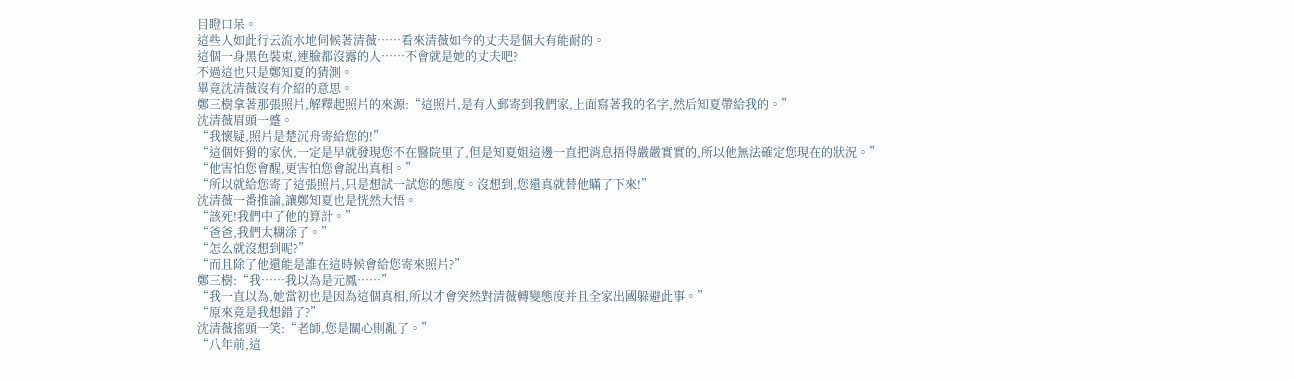目瞪口呆。
這些人如此行云流水地伺候著清薇……看來清薇如今的丈夫是個大有能耐的。
這個一身黑色裝束,連臉都沒露的人……不會就是她的丈夫吧?
不過這也只是鄭知夏的猜測。
畢竟沈清薇沒有介紹的意思。
鄭三樹拿著那張照片,解釋起照片的來源:“這照片,是有人郵寄到我們家,上面寫著我的名字,然后知夏帶給我的。”
沈清薇眉頭一蹙。
“我懷疑,照片是楚沉舟寄給您的!”
“這個奸猾的家伙,一定是早就發現您不在醫院里了,但是知夏姐這邊一直把消息捂得嚴嚴實實的,所以他無法確定您現在的狀況。”
“他害怕您會醒,更害怕您會說出真相。”
“所以就給您寄了這張照片,只是想試一試您的態度。沒想到,您還真就替他瞞了下來!”
沈清薇一番推論,讓鄭知夏也是恍然大悟。
“該死!我們中了他的算計。”
“爸爸,我們太糊涂了。”
“怎么就沒想到呢?”
“而且除了他還能是誰在這時候會給您寄來照片?”
鄭三樹:“我……我以為是元鳳……”
“我一直以為,她當初也是因為這個真相,所以才會突然對清薇轉變態度并且全家出國躲避此事。”
“原來竟是我想錯了?”
沈清薇搖頭一笑:“老師,您是關心則亂了。”
“八年前,這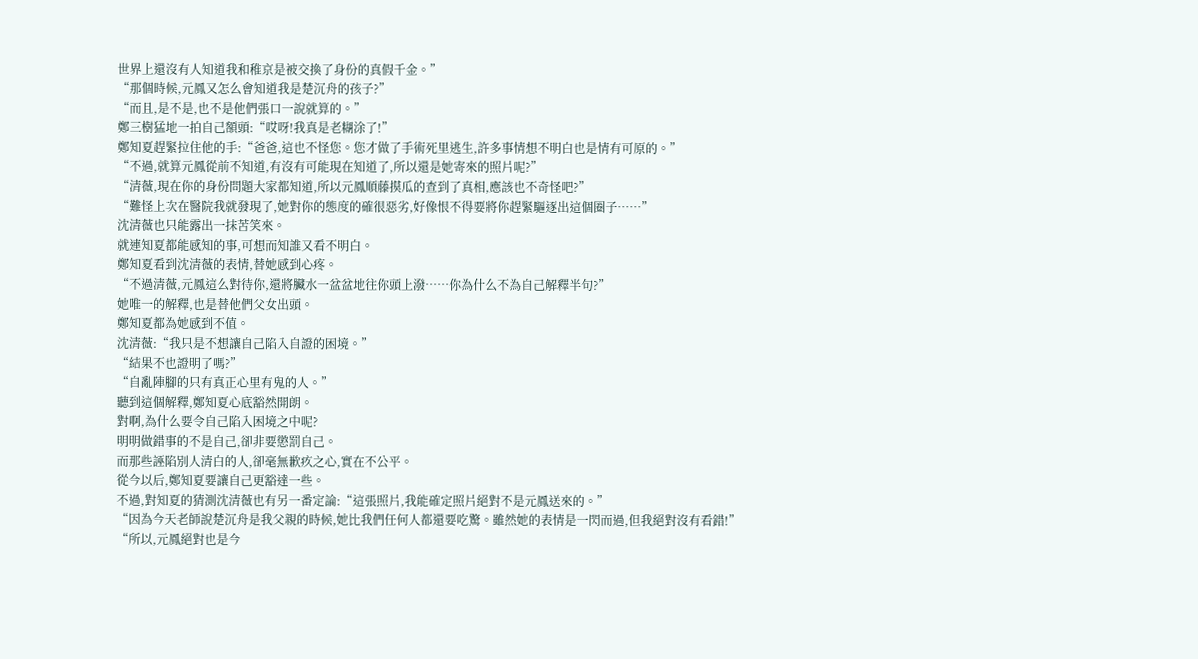世界上還沒有人知道我和稚京是被交換了身份的真假千金。”
“那個時候,元鳳又怎么會知道我是楚沉舟的孩子?”
“而且,是不是,也不是他們張口一說就算的。”
鄭三樹猛地一拍自己額頭:“哎呀!我真是老糊涂了!”
鄭知夏趕緊拉住他的手:“爸爸,這也不怪您。您才做了手術死里逃生,許多事情想不明白也是情有可原的。”
“不過,就算元鳳從前不知道,有沒有可能現在知道了,所以還是她寄來的照片呢?”
“清薇,現在你的身份問題大家都知道,所以元鳳順藤摸瓜的查到了真相,應該也不奇怪吧?”
“難怪上次在醫院我就發現了,她對你的態度的確很惡劣,好像恨不得要將你趕緊驅逐出這個圈子……”
沈清薇也只能露出一抹苦笑來。
就連知夏都能感知的事,可想而知誰又看不明白。
鄭知夏看到沈清薇的表情,替她感到心疼。
“不過清薇,元鳳這么對待你,還將臟水一盆盆地往你頭上潑……你為什么不為自己解釋半句?”
她唯一的解釋,也是替他們父女出頭。
鄭知夏都為她感到不值。
沈清薇:“我只是不想讓自己陷入自證的困境。”
“結果不也證明了嗎?”
“自亂陣腳的只有真正心里有鬼的人。”
聽到這個解釋,鄭知夏心底豁然開朗。
對啊,為什么要令自己陷入困境之中呢?
明明做錯事的不是自己,卻非要懲罰自己。
而那些誣陷別人清白的人,卻毫無歉疚之心,實在不公平。
從今以后,鄭知夏要讓自己更豁達一些。
不過,對知夏的猜測沈清薇也有另一番定論:“這張照片,我能確定照片絕對不是元鳳送來的。”
“因為今天老師說楚沉舟是我父親的時候,她比我們任何人都還要吃驚。雖然她的表情是一閃而過,但我絕對沒有看錯!”
“所以,元鳳絕對也是今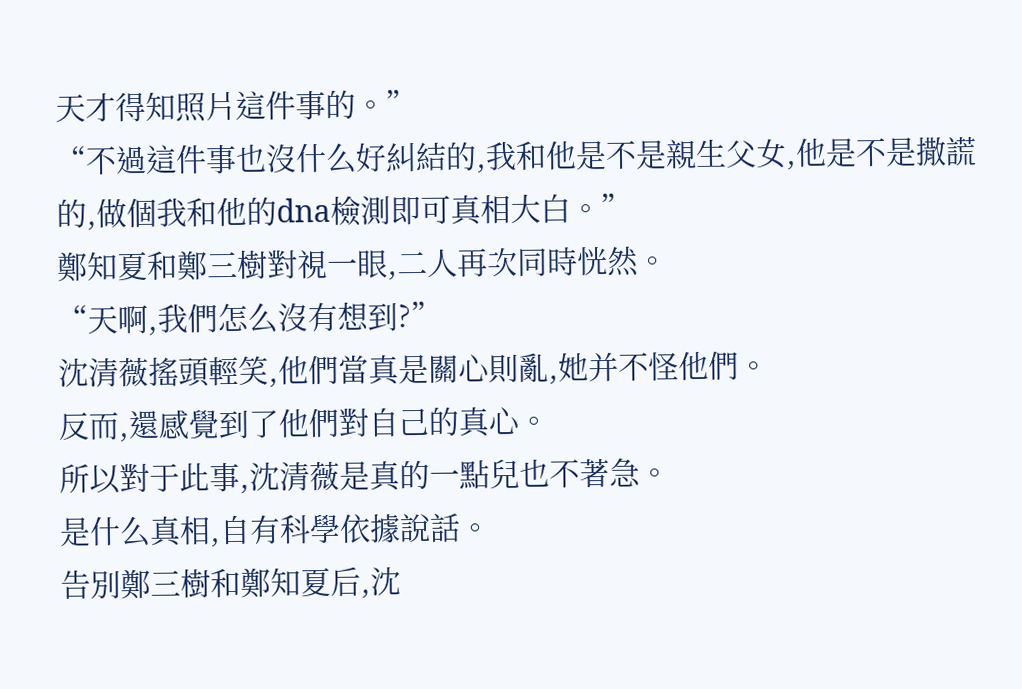天才得知照片這件事的。”
“不過這件事也沒什么好糾結的,我和他是不是親生父女,他是不是撒謊的,做個我和他的dna檢測即可真相大白。”
鄭知夏和鄭三樹對視一眼,二人再次同時恍然。
“天啊,我們怎么沒有想到?”
沈清薇搖頭輕笑,他們當真是關心則亂,她并不怪他們。
反而,還感覺到了他們對自己的真心。
所以對于此事,沈清薇是真的一點兒也不著急。
是什么真相,自有科學依據說話。
告別鄭三樹和鄭知夏后,沈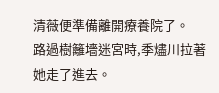清薇便準備離開療養院了。
路過樹籬墻迷宮時,季燼川拉著她走了進去。